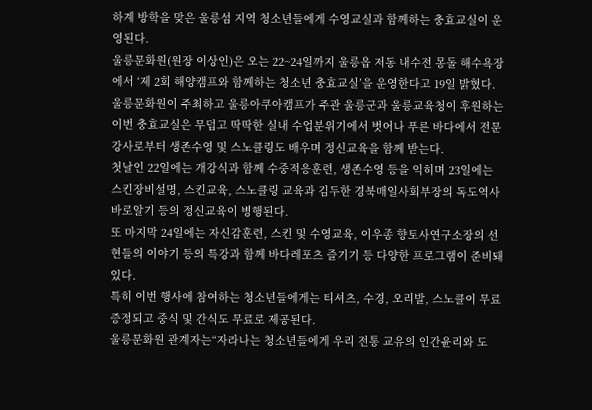하계 방학을 맞은 울릉섬 지역 청소년들에게 수영교실과 함께하는 충효교실이 운영된다.
울릉문화원(원장 이상인)은 오는 22~24일까지 울릉읍 저동 내수전 몽돌 해수욕장에서 ‘제 2회 해양캠프와 함께하는 청소년 충효교실’을 운영한다고 19일 밝혔다.
울릉문화원이 주최하고 울릉아쿠아캠프가 주관 울릉군과 울릉교육청이 후원하는 이번 충효교실은 무덥고 딱딱한 실내 수업분위기에서 벗어나 푸른 바다에서 전문 강사로부터 생존수영 및 스노클링도 배우며 정신교육을 함께 받는다.
첫날인 22일에는 개강식과 함께 수중적응훈련, 생존수영 등을 익히며 23일에는 스킨장비설명, 스킨교육, 스노클링 교육과 김두한 경북매일사회부장의 독도역사바로알기 등의 정신교육이 병행된다.
또 마지막 24일에는 자신감훈련, 스킨 및 수영교육, 이우종 향토사연구소장의 선현들의 이야기 등의 특강과 함께 바다레포츠 즐기기 등 다양한 프로그램이 준비돼 있다.
특히 이번 행사에 참여하는 청소년들에게는 티셔츠, 수경, 오리발, 스노클이 무료 증정되고 중식 및 간식도 무료로 제공된다.
울릉문화원 관계자는“자라나는 청소년들에게 우리 전통 교유의 인간윤리와 도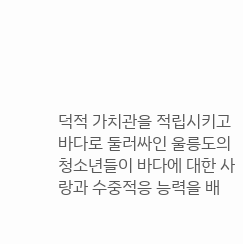덕적 가치관을 적립시키고 바다로 둘러싸인 울릉도의 청소년들이 바다에 대한 사랑과 수중적응 능력을 배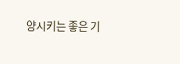양시키는 좋은 기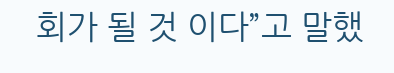회가 될 것 이다”고 말했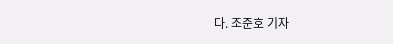다. 조준호 기자